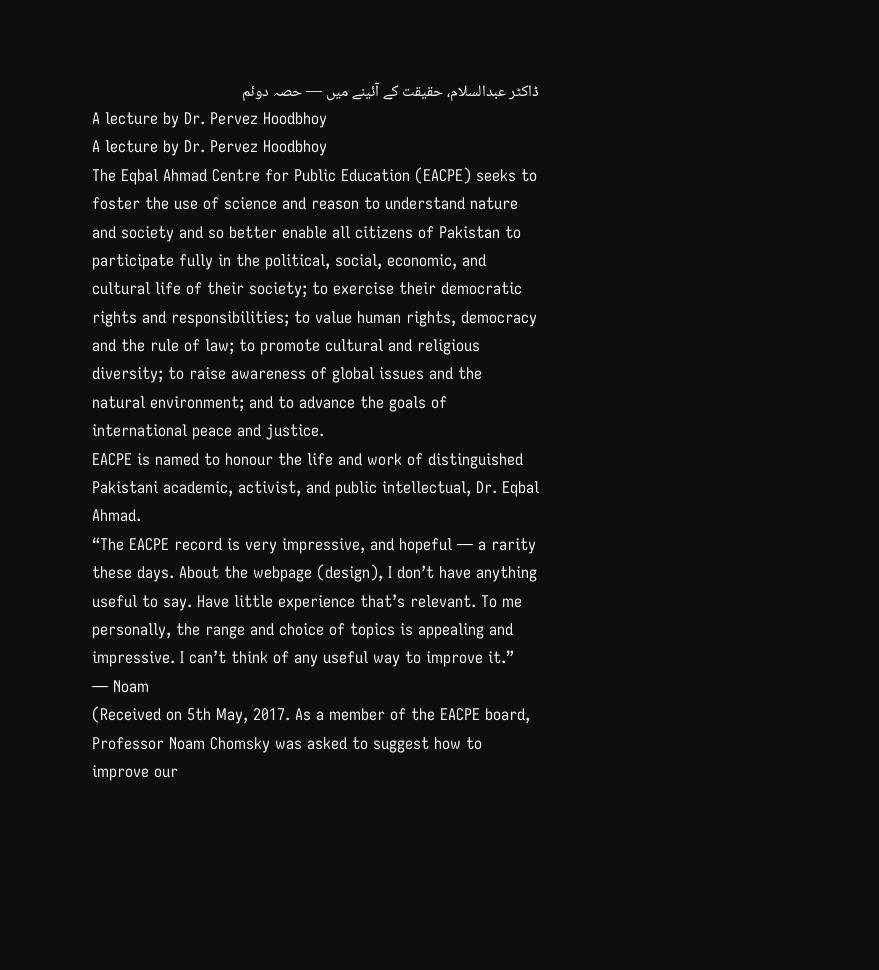ڈاکٹر عبدالسلام، حقیقت کے آئینے میں — حصہ دوئم
A lecture by Dr. Pervez Hoodbhoy
A lecture by Dr. Pervez Hoodbhoy
The Eqbal Ahmad Centre for Public Education (EACPE) seeks to foster the use of science and reason to understand nature and society and so better enable all citizens of Pakistan to participate fully in the political, social, economic, and cultural life of their society; to exercise their democratic rights and responsibilities; to value human rights, democracy and the rule of law; to promote cultural and religious diversity; to raise awareness of global issues and the natural environment; and to advance the goals of international peace and justice.
EACPE is named to honour the life and work of distinguished Pakistani academic, activist, and public intellectual, Dr. Eqbal Ahmad.
“The EACPE record is very impressive, and hopeful — a rarity these days. About the webpage (design), I don’t have anything useful to say. Have little experience that’s relevant. To me personally, the range and choice of topics is appealing and impressive. I can’t think of any useful way to improve it.”
— Noam
(Received on 5th May, 2017. As a member of the EACPE board, Professor Noam Chomsky was asked to suggest how to improve our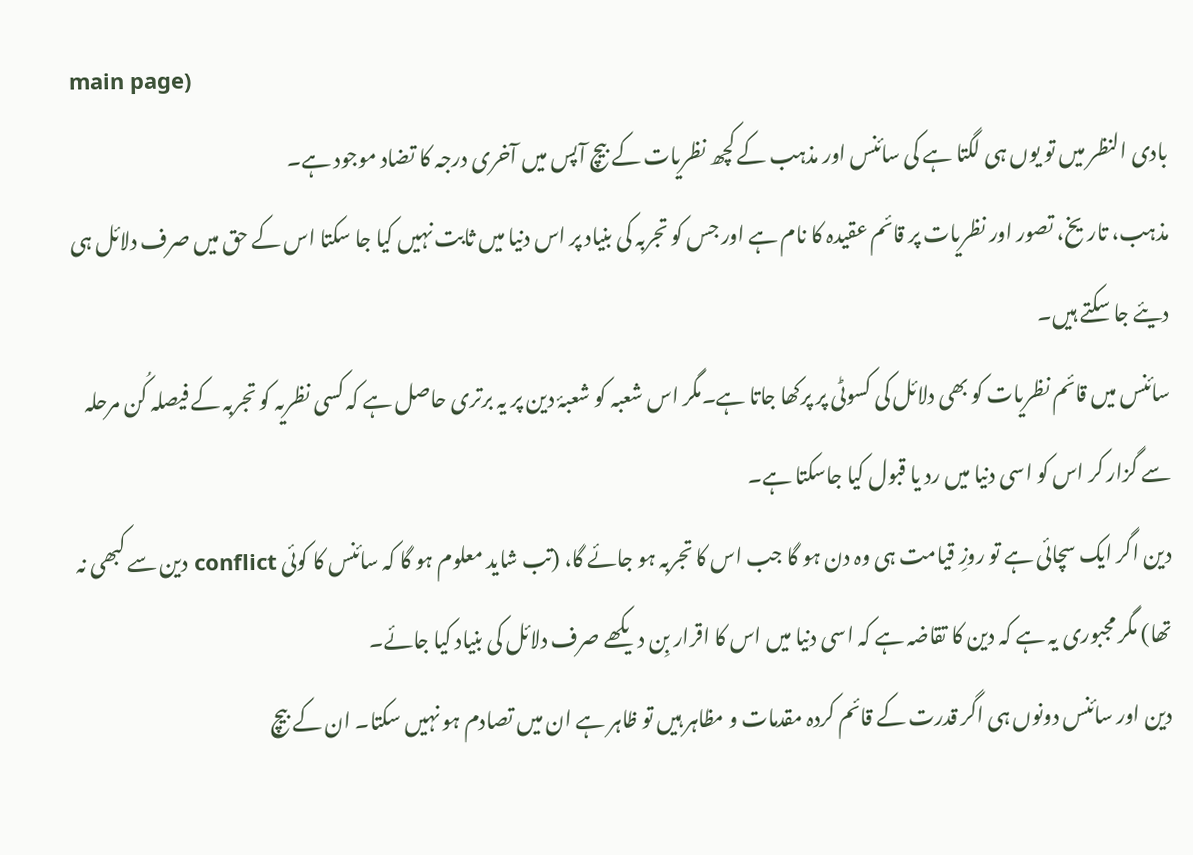main page)
بادی النظر میں تو یوں ہی لگتا ہے کی سائنس اور مذہب کے کچھ نظریات کے بیچ آپس میں آخری درجہ کا تضاد موجود ہے۔
مذہب، تاریخ، تصور اور نظریات پر قائم عقیدہ کا نام ہے اور جس کو تجربہ کی بنیاد پر اس دنیا میں ثابت نہیں کیا جا سکتا اس کے حق میں صرف دلائل ہی دیئے جا سکتے ہیں۔
سائنس میں قائم نظریات کو بھی دلائل کی کسوٹی پر پرکھا جاتا ہے۔مگر اس شعبہ کو شعبۂ دین پر یہ برتری حاصل ہے کہ کسی نظریہ کو تجربہ کے فیصلہ کُن مرحلہ سے گزار کر اس کو اسی دنیا میں رد یا قبول کیا جاسکتا ہے۔
دین اگر ایک سچائی ہے تو روزِ قیامت ہی وہ دن ہو گا جب اس کا تجربہ ہو جائے گا، (تب شاید معلوم ہو گا کہ سائنس کا کوئی conflict دین سے کبھی نہ تھا) مگر مجبوری یہ ہے کہ دین کا تقاضہ ہے کہ اسی دنیا میں اس کا اقرار بِن دیکھے صرف دلائل کی بنیاد کیا جائے۔
دین اور سائنس دونوں ہی اگر قدرت کے قائم کردہ مقدمات و مظاہر ہیں تو ظاہر ہے ان میں تصادم ہو نہیں سکتا۔ ان کے بیچ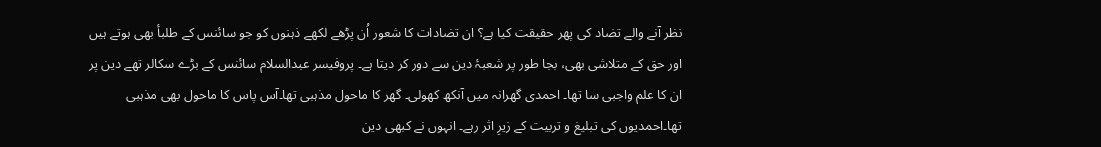نظر آنے والے تضاد کی پھر حقیقت کیا ہے؟ ان تضادات کا شعور اُن پڑھے لکھے ذہنوں کو جو سائنس کے طلبأ بھی ہوتے ہیں اور حق کے متلاشی بھی، بجا طور پر شعبۂ دین سے دور کر دیتا ہے۔ پروفیسر عبدالسلام سائنس کے بڑے سکالر تھے دین پر ان کا علم واجبی سا تھا۔ احمدی گھرانہ میں آنکھ کھولی۔ گھر کا ماحول مذہبی تھا۔آس پاس کا ماحول بھی مذہبی تھا۔احمدیوں کی تبلیغ و تربیت کے زیرِ اثر رہے۔ انہوں نے کبھی دین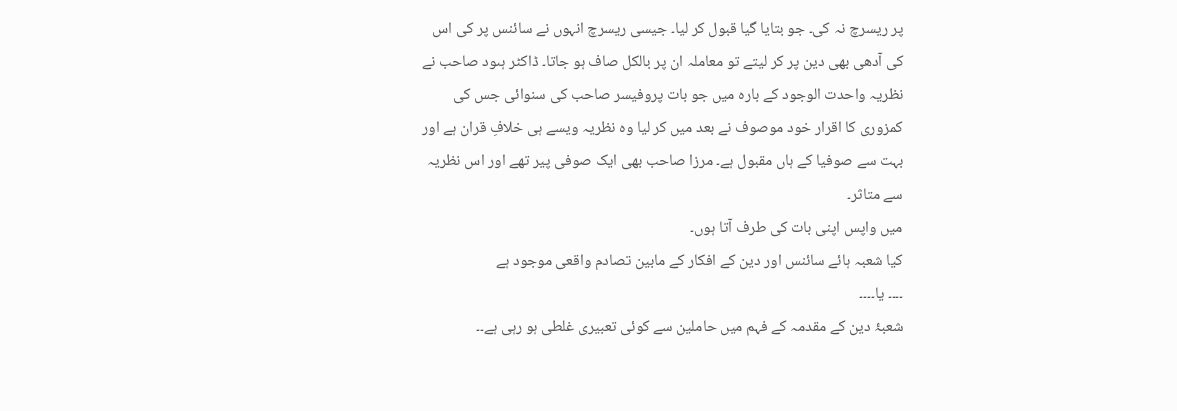پر ریسرچ نہ کی۔ جو بتایا گیا قبول کر لیا۔ جیسی ریسرچ انہوں نے سائنس پر کی اس کی آدھی بھی دین پر کر لیتے تو معاملہ ان پر بالکل صاف ہو جاتا۔ ڈاکٹر ہںود صاحب نے نظریہ واحدت الوجود کے بارہ میں جو بات پروفیسر صاحب کی سنوائی جس کی کمزوری کا اقرار خود موصوف نے بعد میں کر لیا وہ نظریہ ویسے ہی خلافِ قران ہے اور بہت سے صوفیا کے ہاں مقبول ہے۔ مرزا صاحب بھی ایک صوفی پیر تھے اور اس نظریہ سے متاثر۔
میں واپس اپنی بات کی طرف آتا ہوں۔
کیا شعبہ ہائے سائنس اور دین کے افکار کے مابین تصادم واقعی موجود ہے
۔۔۔۔ یا۔۔۔۔
شعبۂ دین کے مقدمہ کے فہم میں حاملین سے کوئی تعبیری غلطی ہو رہی ہے۔۔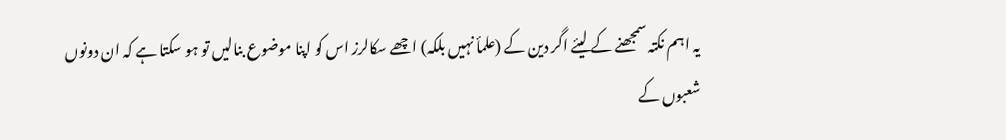یہ اہم نکتہ سمجھنے کے لیئے اگر دین کے (علمأ نہیں بلکہ) اچھے سکالرز اس کو اپنا موضوع بنالیں تو ہو سکتا ہے کہ ان دونوں شعبوں کے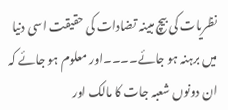نظریات کی بیچ مبینہ تضادات کی حقیقت اسی دنیا میں برہنہ ہو جائے۔۔۔۔اور معلوم ہو جائے کہ ان دونوں شعبہ جات کا مالک اور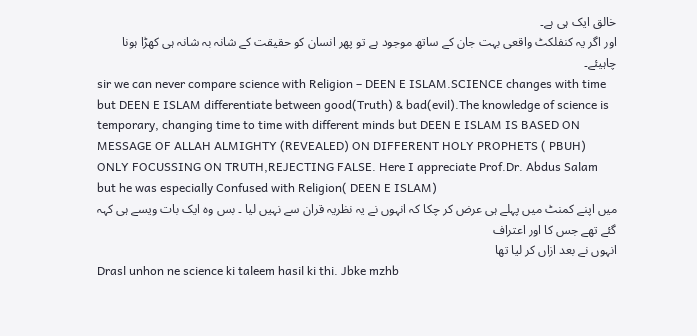خالق ایک ہی ہے۔
اور اگر یہ کنفلکٹ واقعی بہت جان کے ساتھ موجود ہے تو پھر انسان کو حقیقت کے شانہ بہ شانہ ہی کھڑا ہونا چاہیئے۔
sir we can never compare science with Religion – DEEN E ISLAM.SCIENCE changes with time but DEEN E ISLAM differentiate between good(Truth) & bad(evil).The knowledge of science is temporary, changing time to time with different minds but DEEN E ISLAM IS BASED ON MESSAGE OF ALLAH ALMIGHTY (REVEALED) ON DIFFERENT HOLY PROPHETS ( PBUH) ONLY FOCUSSING ON TRUTH,REJECTING FALSE. Here I appreciate Prof.Dr. Abdus Salam but he was especially Confused with Religion( DEEN E ISLAM)
میں اپنے کمنٹ میں پہلے ہی عرض کر چکا کہ انہوں نے یہ نظریہ قران سے نہیں لیا ۔ بس وہ ایک بات ویسے ہی کہہ گئے تھے جس کا اور اعتراف
انہوں نے بعد ازاں کر لیا تھا
Drasl unhon ne science ki taleem hasil ki thi. Jbke mzhb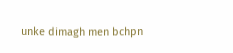unke dimagh men bchpn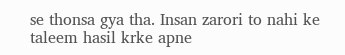se thonsa gya tha. Insan zarori to nahi ke taleem hasil krke apne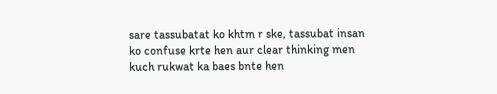sare tassubatat ko khtm r ske, tassubat insan ko confuse krte hen aur clear thinking men kuch rukwat ka baes bnte hen